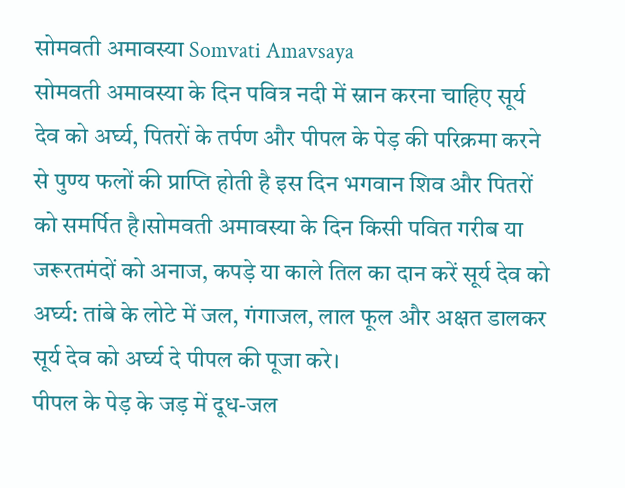सोमवती अमावस्या Somvati Amavsaya
सोमवती अमावस्या के दिन पवित्र नदी में स्नान करना चाहिए सूर्य देव को अर्घ्य, पितरों के तर्पण और पीपल के पेड़ की परिक्रमा करने से पुण्य फलों की प्राप्ति होती है इस दिन भगवान शिव और पितरों को समर्पित है।सोमवती अमावस्या के दिन किसी पवित गरीब या जरूरतमंदों को अनाज, कपड़े या काले तिल का दान करें सूर्य देव को अर्घ्य: तांबे के लोटे में जल, गंगाजल, लाल फूल और अक्षत डालकर सूर्य देव को अर्घ्य दे पीपल की पूजा करे।
पीपल के पेड़ के जड़ में दूध-जल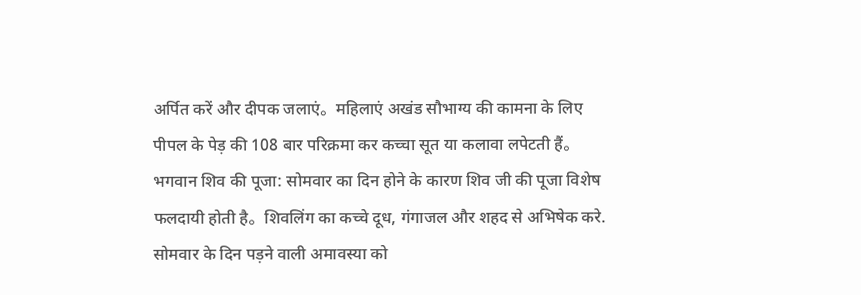अर्पित करें और दीपक जलाएं。महिलाएं अखंड सौभाग्य की कामना के लिए पीपल के पेड़ की 108 बार परिक्रमा कर कच्चा सूत या कलावा लपेटती हैं。भगवान शिव की पूजा: सोमवार का दिन होने के कारण शिव जी की पूजा विशेष फलदायी होती है。शिवलिंग का कच्चे दूध, गंगाजल और शहद से अभिषेक करे.
सोमवार के दिन पड़ने वाली अमावस्या को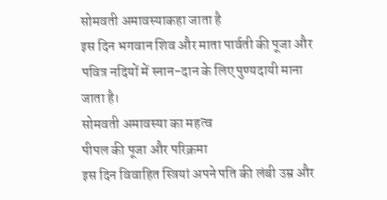सोमवती अमावस्याकहा जाता है
इस दिन भगवान शिव और माता पार्वती की पूजा और पवित्र नदियों में स्नान-दान के लिए पुण्यदायी माना जाता है।
सोमवती अमावस्या का महत्व
पीपल की पूजा और परिक्रमा
इस दिन विवाहित स्त्रियां अपने पति की लंबी उम्र और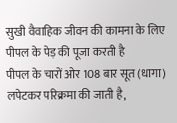सुखी वैवाहिक जीवन की कामना के लिए पीपल के पेड़ की पूजा करती है
पीपल के चारों ओर 108 बार सूत (धागा) लपेटकर परिक्रमा की जाती है,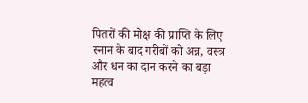पितरों की मोक्ष की प्राप्ति के लिए स्नान के बाद गरीबों को अन्न, वस्त्र और धन का दान करने का बड़ा महत्व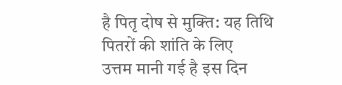है पितृ दोष से मुक्ति: यह तिथि पितरों की शांति के लिए
उत्तम मानी गई है इस दिन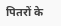पितरों के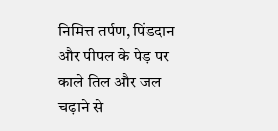निमित्त तर्पण, पिंडदान और पीपल के पेड़ पर काले तिल और जल चढ़ाने से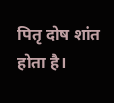पितृ दोष शांत होता है।